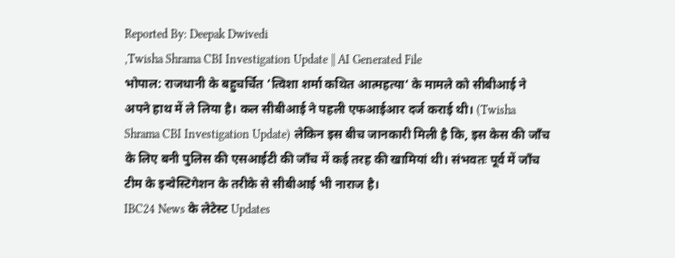Reported By: Deepak Dwivedi
,Twisha Shrama CBI Investigation Update || AI Generated File
भोपाल: राजधानी के बहुचर्चित ‘त्विशा शर्मा कथित आत्महत्या‘ के मामले को सीबीआई ने अपने हाथ में ले लिया है। कल सीबीआई ने पहली एफआईआर दर्ज कराई थी। (Twisha Shrama CBI Investigation Update) लेकिन इस बीच जानकारी मिली है कि, इस केस की जाँच के लिए बनी पुलिस की एसआईटी की जाँच में कई तरह की खामियां थी। संभवतः पूर्व में जाँच टीम के इन्वेस्टिगेशन के तरीके से सीबीआई भी नाराज है।
IBC24 News के लेटेस्ट Updates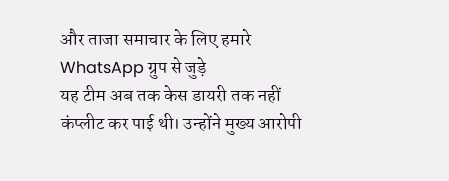और ताजा समाचार के लिए हमारे WhatsApp ग्रुप से जुड़े
यह टीम अब तक केस डायरी तक नहीं कंप्लीट कर पाई थी। उन्होंने मुख्य आरोपी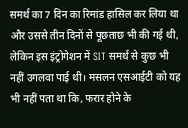समर्थ का 7 दिन का रिमांड हासिल कर लिया था और उससे तीन दिनों से पूछताछ भी की गई थी, लेकिन इस इंट्रोगेशन में SIT समर्थ से कुछ भी नहीं उगलवा पाई थी। मसलन एसआईटी को यह भी नहीं पता था कि, फरार होने के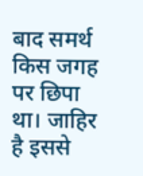बाद समर्थ किस जगह पर छिपा था। जाहिर है इससे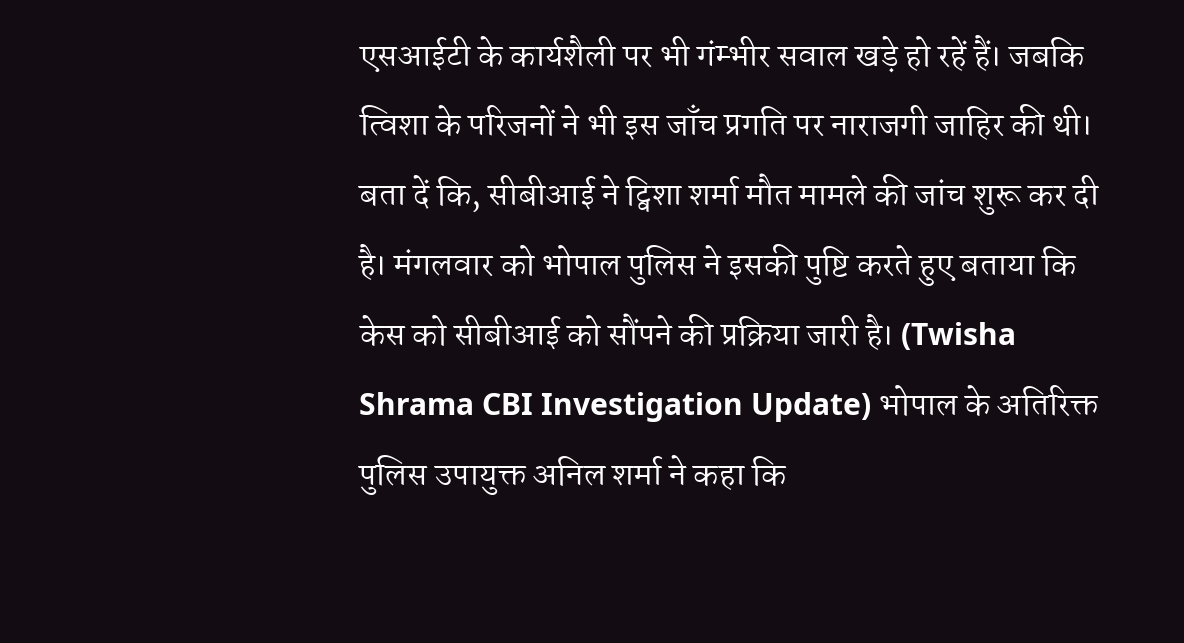एसआईटी के कार्यशैली पर भी गंम्भीर सवाल खड़े हो रहें हैं। जबकि त्विशा के परिजनों ने भी इस जाँच प्रगति पर नाराजगी जाहिर की थी।
बता दें कि, सीबीआई ने ट्विशा शर्मा मौत मामले की जांच शुरू कर दी है। मंगलवार को भोपाल पुलिस ने इसकी पुष्टि करते हुए बताया कि केस को सीबीआई को सौंपने की प्रक्रिया जारी है। (Twisha Shrama CBI Investigation Update) भोपाल के अतिरिक्त पुलिस उपायुक्त अनिल शर्मा ने कहा कि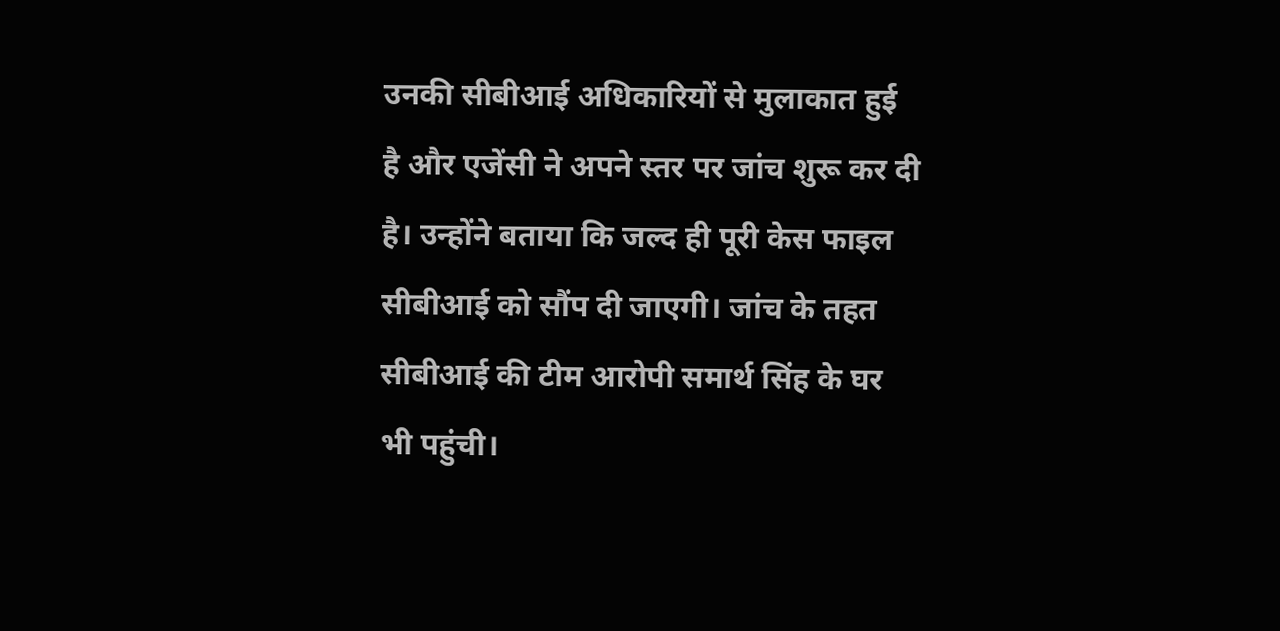उनकी सीबीआई अधिकारियों से मुलाकात हुई है और एजेंसी ने अपने स्तर पर जांच शुरू कर दी है। उन्होंने बताया कि जल्द ही पूरी केस फाइल सीबीआई को सौंप दी जाएगी। जांच के तहत सीबीआई की टीम आरोपी समार्थ सिंह के घर भी पहुंची।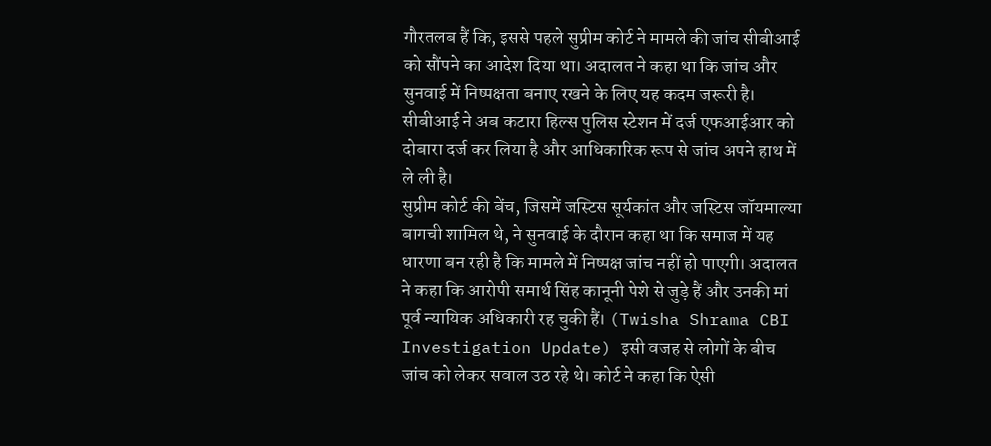गौरतलब हैं कि, इससे पहले सुप्रीम कोर्ट ने मामले की जांच सीबीआई को सौंपने का आदेश दिया था। अदालत ने कहा था कि जांच और सुनवाई में निष्पक्षता बनाए रखने के लिए यह कदम जरूरी है। सीबीआई ने अब कटारा हिल्स पुलिस स्टेशन में दर्ज एफआईआर को दोबारा दर्ज कर लिया है और आधिकारिक रूप से जांच अपने हाथ में ले ली है।
सुप्रीम कोर्ट की बेंच, जिसमें जस्टिस सूर्यकांत और जस्टिस जॉयमाल्या बागची शामिल थे, ने सुनवाई के दौरान कहा था कि समाज में यह धारणा बन रही है कि मामले में निष्पक्ष जांच नहीं हो पाएगी। अदालत ने कहा कि आरोपी समार्थ सिंह कानूनी पेशे से जुड़े हैं और उनकी मां पूर्व न्यायिक अधिकारी रह चुकी हैं। (Twisha Shrama CBI Investigation Update) इसी वजह से लोगों के बीच जांच को लेकर सवाल उठ रहे थे। कोर्ट ने कहा कि ऐसी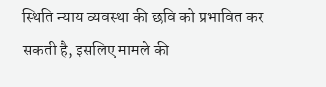स्थिति न्याय व्यवस्था की छवि को प्रभावित कर सकती है, इसलिए मामले की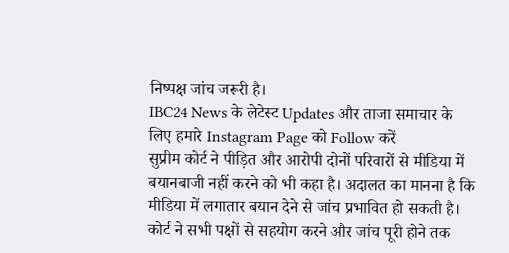निष्पक्ष जांच जरूरी है।
IBC24 News के लेटेस्ट Updates और ताजा समाचार के लिए हमारे Instagram Page को Follow करें
सुप्रीम कोर्ट ने पीड़ित और आरोपी दोनों परिवारों से मीडिया में बयानबाजी नहीं करने को भी कहा है। अदालत का मानना है कि मीडिया में लगातार बयान देने से जांच प्रभावित हो सकती है। कोर्ट ने सभी पक्षों से सहयोग करने और जांच पूरी होने तक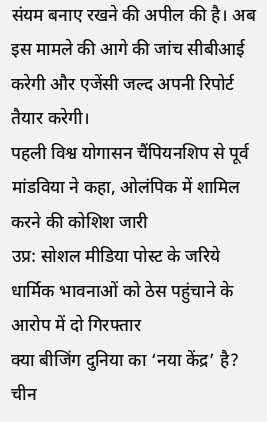संयम बनाए रखने की अपील की है। अब इस मामले की आगे की जांच सीबीआई करेगी और एजेंसी जल्द अपनी रिपोर्ट तैयार करेगी।
पहली विश्व योगासन चैंपियनशिप से पूर्व मांडविया ने कहा, ओलंपिक में शामिल करने की कोशिश जारी
उप्र: सोशल मीडिया पोस्ट के जरिये धार्मिक भावनाओं को ठेस पहुंचाने के आरोप में दो गिरफ्तार
क्या बीजिंग दुनिया का ‘नया केंद्र’ है? चीन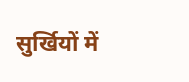सुर्खियों में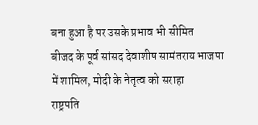बना हुआ है पर उसके प्रभाव भी सीमित
बीजद के पूर्व सांसद देवाशीष सामंतराय भाजपा में शामिल, मोदी के नेतृत्व को सराहा
राष्ट्रपति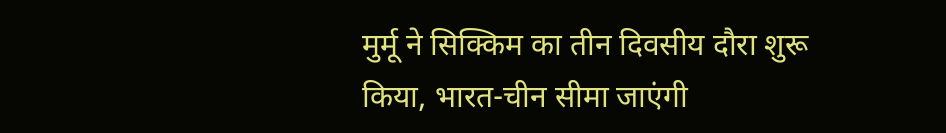मुर्मू ने सिक्किम का तीन दिवसीय दौरा शुरू किया, भारत-चीन सीमा जाएंगी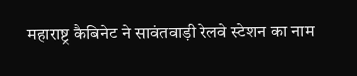महाराष्ट्र कैबिनेट ने सावंतवाड़ी रेलवे स्टेशन का नाम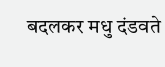बदलकर मधु दंडवते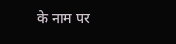के नाम पर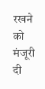रखने को मंजूरी दी